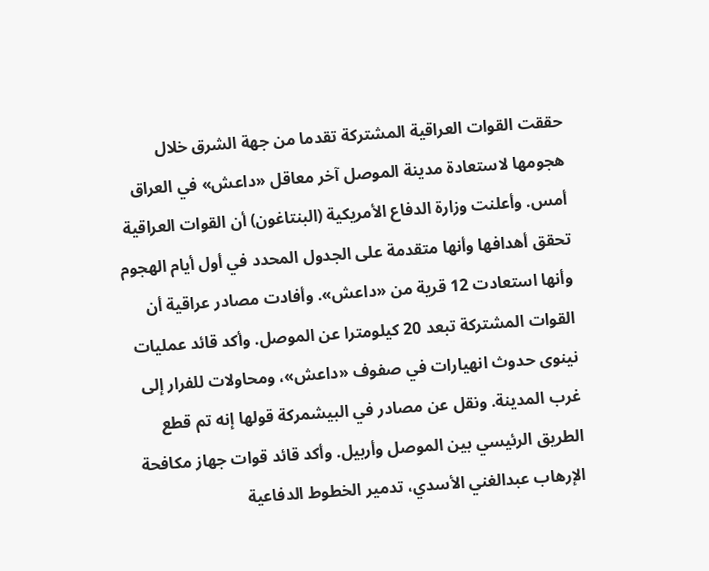حققت القوات العراقية المشتركة تقدما من جهة الشرق خلال هجومها لاستعادة مدينة الموصل آخر معاقل «داعش» في العراق أمس. وأعلنت وزارة الدفاع الأمريكية (البنتاغون) أن القوات العراقية تحقق أهدافها وأنها متقدمة على الجدول المحدد في أول أيام الهجوم وأنها استعادت 12 قرية من «داعش». وأفادت مصادر عراقية أن القوات المشتركة تبعد 20 كيلومترا عن الموصل. وأكد قائد عمليات نينوى حدوث انهيارات في صفوف «داعش»، ومحاولات للفرار إلى غرب المدينة. ونقل عن مصادر في البيشمركة قولها إنه تم قطع الطريق الرئيسي بين الموصل وأربيل. وأكد قائد قوات جهاز مكافحة الإرهاب عبدالغني الأسدي، تدمير الخطوط الدفاعية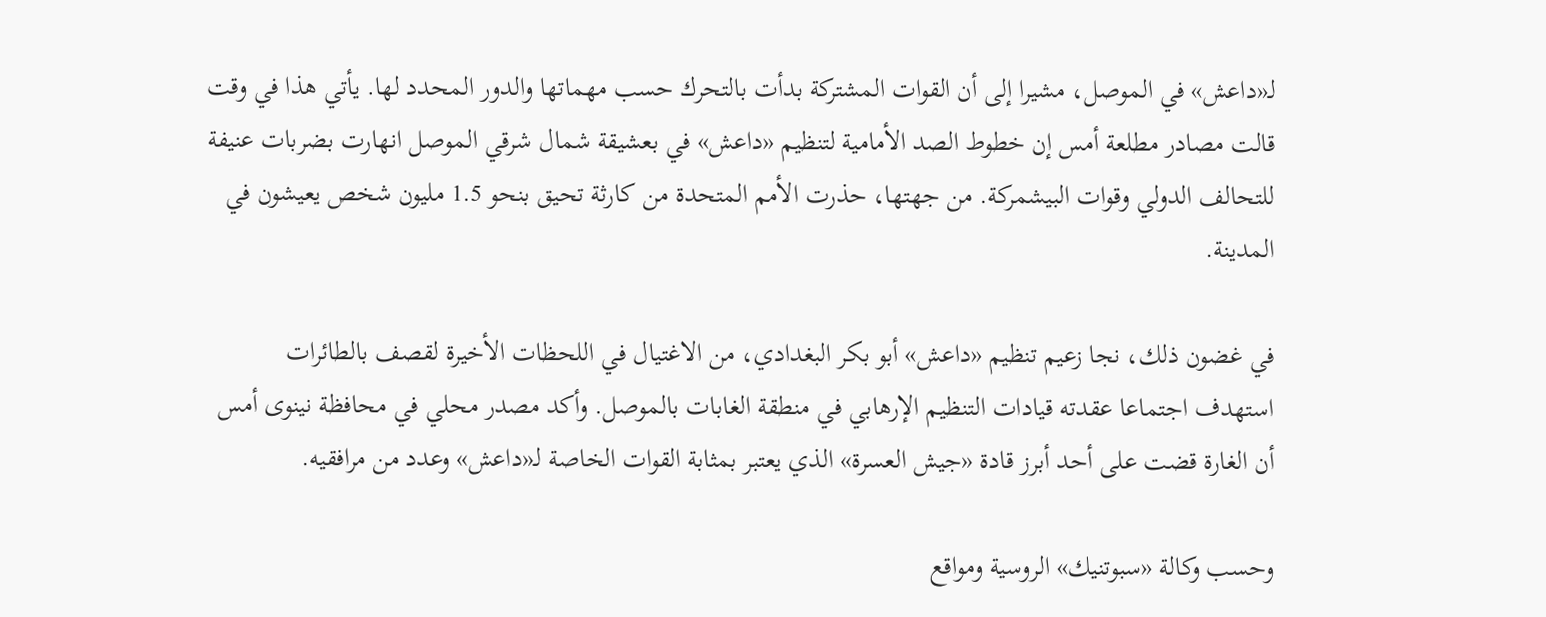لـ«داعش» في الموصل، مشيرا إلى أن القوات المشتركة بدأت بالتحرك حسب مهماتها والدور المحدد لها. يأتي هذا في وقت قالت مصادر مطلعة أمس إن خطوط الصد الأمامية لتنظيم «داعش» في بعشيقة شمال شرقي الموصل انهارت بضربات عنيفة للتحالف الدولي وقوات البيشمركة. من جهتها، حذرت الأمم المتحدة من كارثة تحيق بنحو 1.5 مليون شخص يعيشون في المدينة.

في غضون ذلك، نجا زعيم تنظيم «داعش» أبو بكر البغدادي، من الاغتيال في اللحظات الأخيرة لقصف بالطائرات استهدف اجتماعا عقدته قيادات التنظيم الإرهابي في منطقة الغابات بالموصل. وأكد مصدر محلي في محافظة نينوى أمس أن الغارة قضت على أحد أبرز قادة «جيش العسرة» الذي يعتبر بمثابة القوات الخاصة لـ«داعش» وعدد من مرافقيه.

وحسب وكالة «سبوتنيك» الروسية ومواقع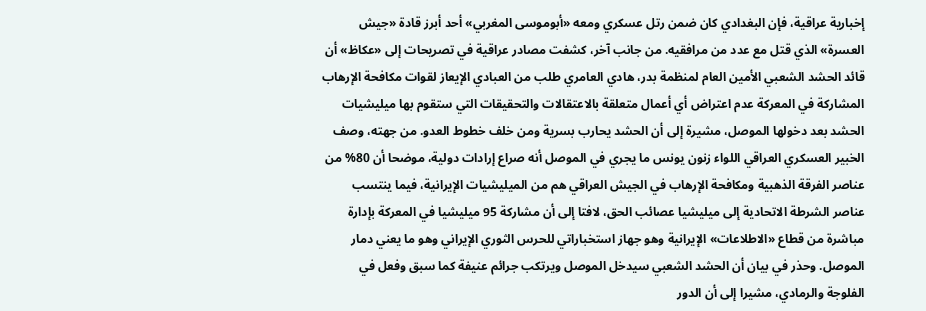إخبارية عراقية، فإن البغدادي كان ضمن رتل عسكري ومعه «أبوموسى المغربي» أحد أبرز قادة «جيش العسرة» الذي قتل مع عدد من مرافقيه. من جانب آخر، كشفت مصادر عراقية في تصريحات إلى «عكاظ» أن قائد الحشد الشعبي الأمين العام لمنظمة بدر، هادي العامري طلب من العبادي الإيعاز لقوات مكافحة الإرهاب المشاركة في المعركة عدم اعتراض أي أعمال متعلقة بالاعتقالات والتحقيقات التي ستقوم بها ميليشيات الحشد بعد دخولها الموصل، مشيرة إلى أن الحشد يحارب بسرية ومن خلف خطوط العدو. من جهته، وصف الخبير العسكري العراقي اللواء زنون يونس ما يجري في الموصل أنه صراع إرادات دولية، موضحا أن 80% من عناصر الفرقة الذهبية ومكافحة الإرهاب في الجيش العراقي هم من الميليشيات الإيرانية، فيما ينتسب عناصر الشرطة الاتحادية إلى ميليشيا عصائب الحق، لافتا إلى أن مشاركة 95 ميليشيا في المعركة بإدارة مباشرة من قطاع «الاطلاعات» الإيرانية وهو جهاز استخباراتي للحرس الثوري الإيراني وهو ما يعني دمار الموصل. وحذر في بيان أن الحشد الشعبي سيدخل الموصل ويرتكب جرائم عنيفة كما سبق وفعل في الفلوجة والرمادي، مشيرا إلى أن الدور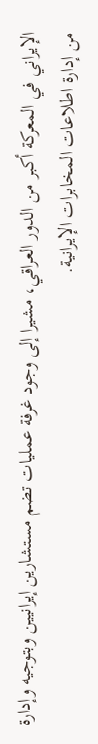الإيراني في المعركة أكبر من الدور العراقي، مشيرا إلى وجود غرفة عمليات تضم مستشارين إيرانيين وبتوجيه وإدارة من إدارة اطلاعات المخابرات الإيرانية.